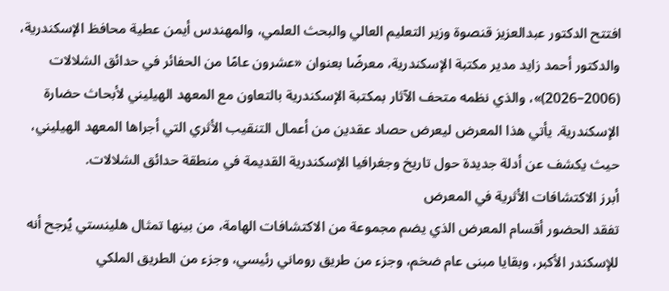افتتح الدكتور عبدالعزيز قنصوة وزير التعليم العالي والبحث العلمي، والمهندس أيمن عطية محافظ الإسكندرية، والدكتور أحمد زايد مدير مكتبة الإسكندرية، معرضًا بعنوان «عشرون عامًا من الحفائر في حدائق الشلالات (2006–2026)»، والذي نظمه متحف الآثار بمكتبة الإسكندرية بالتعاون مع المعهد الهيليني لأبحاث حضارة الإسكندرية. يأتي هذا المعرض ليعرض حصاد عقدين من أعمال التنقيب الأثري التي أجراها المعهد الهيليني، حيث يكشف عن أدلة جديدة حول تاريخ وجغرافيا الإسكندرية القديمة في منطقة حدائق الشلالات.
أبرز الاكتشافات الأثرية في المعرض
تفقد الحضور أقسام المعرض الذي يضم مجموعة من الاكتشافات الهامة، من بينها تمثال هلينستي يُرجح أنه للإسكندر الأكبر، وبقايا مبنى عام ضخم، وجزء من طريق روماني رئيسي، وجزء من الطريق الملكي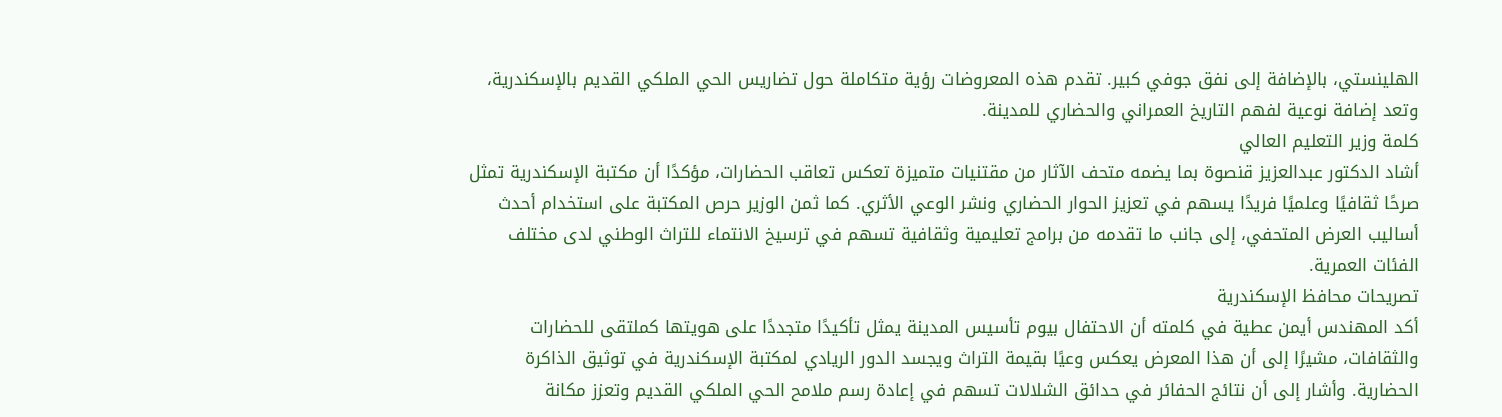الهلينستي، بالإضافة إلى نفق جوفي كبير. تقدم هذه المعروضات رؤية متكاملة حول تضاريس الحي الملكي القديم بالإسكندرية، وتعد إضافة نوعية لفهم التاريخ العمراني والحضاري للمدينة.
كلمة وزير التعليم العالي
أشاد الدكتور عبدالعزيز قنصوة بما يضمه متحف الآثار من مقتنيات متميزة تعكس تعاقب الحضارات، مؤكدًا أن مكتبة الإسكندرية تمثل صرحًا ثقافيًا وعلميًا فريدًا يسهم في تعزيز الحوار الحضاري ونشر الوعي الأثري. كما ثمن الوزير حرص المكتبة على استخدام أحدث أساليب العرض المتحفي، إلى جانب ما تقدمه من برامج تعليمية وثقافية تسهم في ترسيخ الانتماء للتراث الوطني لدى مختلف الفئات العمرية.
تصريحات محافظ الإسكندرية
أكد المهندس أيمن عطية في كلمته أن الاحتفال بيوم تأسيس المدينة يمثل تأكيدًا متجددًا على هويتها كملتقى للحضارات والثقافات، مشيرًا إلى أن هذا المعرض يعكس وعيًا بقيمة التراث ويجسد الدور الريادي لمكتبة الإسكندرية في توثيق الذاكرة الحضارية. وأشار إلى أن نتائج الحفائر في حدائق الشلالات تسهم في إعادة رسم ملامح الحي الملكي القديم وتعزز مكانة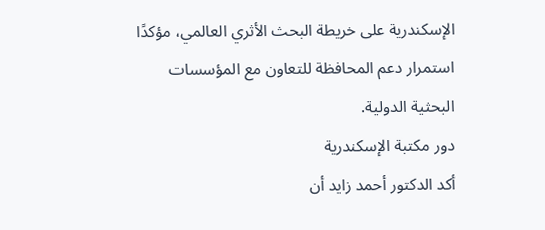الإسكندرية على خريطة البحث الأثري العالمي، مؤكدًا استمرار دعم المحافظة للتعاون مع المؤسسات البحثية الدولية.
دور مكتبة الإسكندرية
أكد الدكتور أحمد زايد أن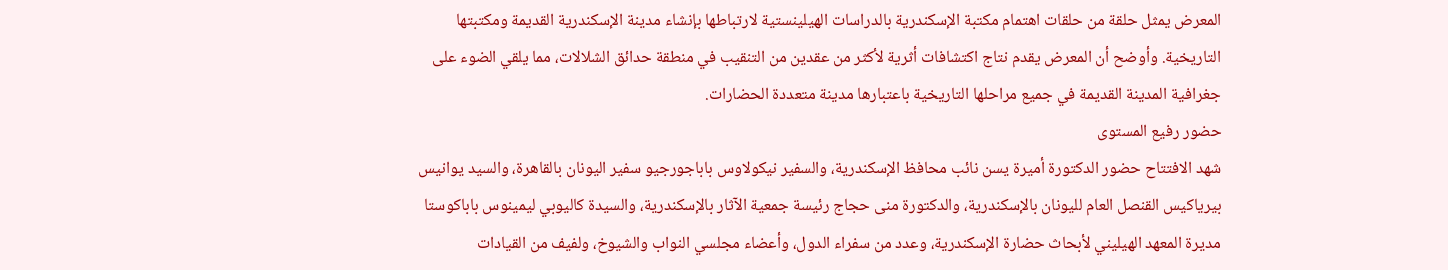المعرض يمثل حلقة من حلقات اهتمام مكتبة الإسكندرية بالدراسات الهيلينستية لارتباطها بإنشاء مدينة الإسكندرية القديمة ومكتبتها التاريخية. وأوضح أن المعرض يقدم نتاج اكتشافات أثرية لأكثر من عقدين من التنقيب في منطقة حدائق الشلالات، مما يلقي الضوء على جغرافية المدينة القديمة في جميع مراحلها التاريخية باعتبارها مدينة متعددة الحضارات.
حضور رفيع المستوى
شهد الافتتاح حضور الدكتورة أميرة يسن نائب محافظ الإسكندرية، والسفير نيكولاوس باباجورجيو سفير اليونان بالقاهرة، والسيد يوانيس بيرياكيس القنصل العام لليونان بالإسكندرية، والدكتورة منى حجاج رئيسة جمعية الآثار بالإسكندرية، والسيدة كاليوبي ليمينوس باباكوستا مديرة المعهد الهيليني لأبحاث حضارة الإسكندرية، وعدد من سفراء الدول، وأعضاء مجلسي النواب والشيوخ، ولفيف من القيادات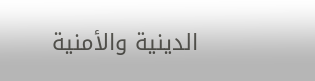الدينية والأمنية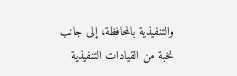والتنفيذية بالمحافظة، إلى جانب نخبة من القيادات التنفيذية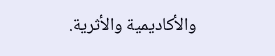والأكاديمية والأثرية.